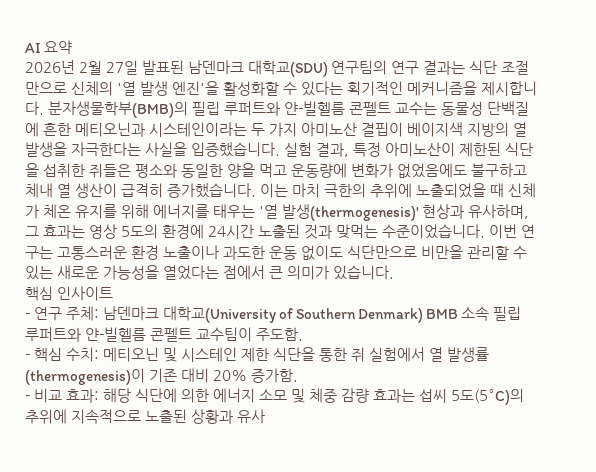AI 요약
2026년 2월 27일 발표된 남덴마크 대학교(SDU) 연구팀의 연구 결과는 식단 조절만으로 신체의 '열 발생 엔진'을 활성화할 수 있다는 획기적인 메커니즘을 제시합니다. 분자생물학부(BMB)의 필립 루퍼트와 얀-빌헬름 콘펠트 교수는 동물성 단백질에 흔한 메티오닌과 시스테인이라는 두 가지 아미노산 결핍이 베이지색 지방의 열 발생을 자극한다는 사실을 입증했습니다. 실험 결과, 특정 아미노산이 제한된 식단을 섭취한 쥐들은 평소와 동일한 양을 먹고 운동량에 변화가 없었음에도 불구하고 체내 열 생산이 급격히 증가했습니다. 이는 마치 극한의 추위에 노출되었을 때 신체가 체온 유지를 위해 에너지를 태우는 '열 발생(thermogenesis)' 현상과 유사하며, 그 효과는 영상 5도의 환경에 24시간 노출된 것과 맞먹는 수준이었습니다. 이번 연구는 고통스러운 환경 노출이나 과도한 운동 없이도 식단만으로 비만을 관리할 수 있는 새로운 가능성을 열었다는 점에서 큰 의미가 있습니다.
핵심 인사이트
- 연구 주체: 남덴마크 대학교(University of Southern Denmark) BMB 소속 필립 루퍼트와 얀-빌헬름 콘펠트 교수팀이 주도함.
- 핵심 수치: 메티오닌 및 시스테인 제한 식단을 통한 쥐 실험에서 열 발생률(thermogenesis)이 기존 대비 20% 증가함.
- 비교 효과: 해당 식단에 의한 에너지 소모 및 체중 감량 효과는 섭씨 5도(5°C)의 추위에 지속적으로 노출된 상황과 유사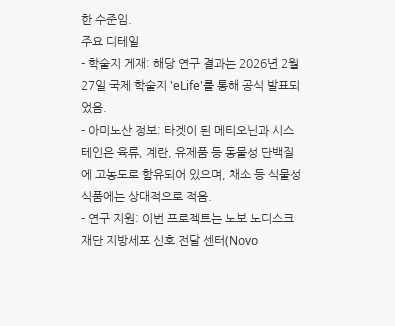한 수준임.
주요 디테일
- 학술지 게재: 해당 연구 결과는 2026년 2월 27일 국제 학술지 'eLife'를 통해 공식 발표되었음.
- 아미노산 정보: 타겟이 된 메티오닌과 시스테인은 육류, 계란, 유제품 등 동물성 단백질에 고농도로 함유되어 있으며, 채소 등 식물성 식품에는 상대적으로 적음.
- 연구 지원: 이번 프로젝트는 노보 노디스크 재단 지방세포 신호 전달 센터(Novo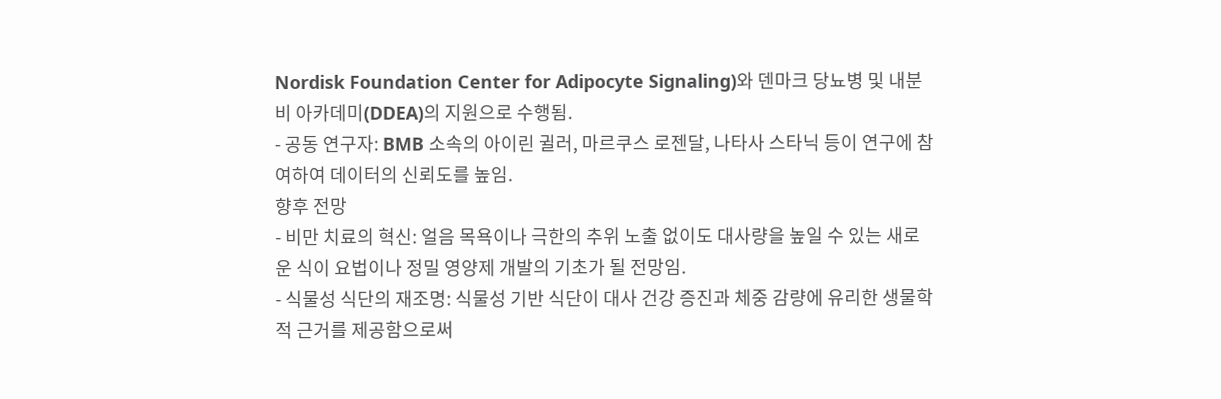Nordisk Foundation Center for Adipocyte Signaling)와 덴마크 당뇨병 및 내분비 아카데미(DDEA)의 지원으로 수행됨.
- 공동 연구자: BMB 소속의 아이린 귈러, 마르쿠스 로젠달, 나타사 스타닉 등이 연구에 참여하여 데이터의 신뢰도를 높임.
향후 전망
- 비만 치료의 혁신: 얼음 목욕이나 극한의 추위 노출 없이도 대사량을 높일 수 있는 새로운 식이 요법이나 정밀 영양제 개발의 기초가 될 전망임.
- 식물성 식단의 재조명: 식물성 기반 식단이 대사 건강 증진과 체중 감량에 유리한 생물학적 근거를 제공함으로써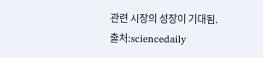관련 시장의 성장이 기대됨.
출처:sciencedaily